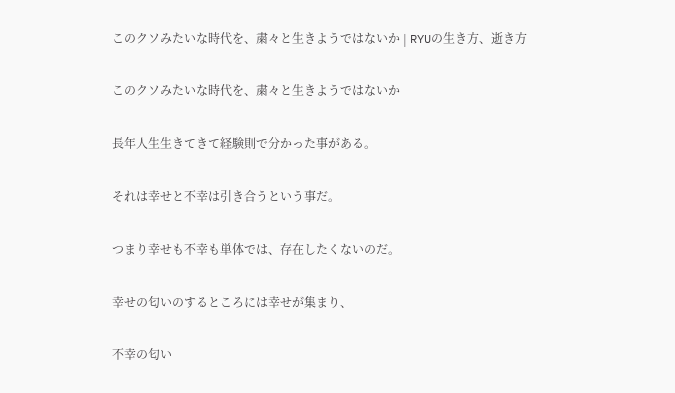このクソみたいな時代を、粛々と生きようではないか | RYUの生き方、逝き方

このクソみたいな時代を、粛々と生きようではないか

長年人生生きてきて経験則で分かった事がある。

それは幸せと不幸は引き合うという事だ。

つまり幸せも不幸も単体では、存在したくないのだ。

幸せの匂いのするところには幸せが集まり、

不幸の匂い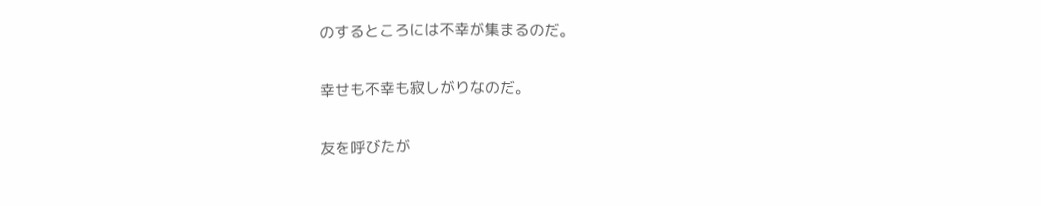のするところには不幸が集まるのだ。

幸せも不幸も寂しがりなのだ。

友を呼びたが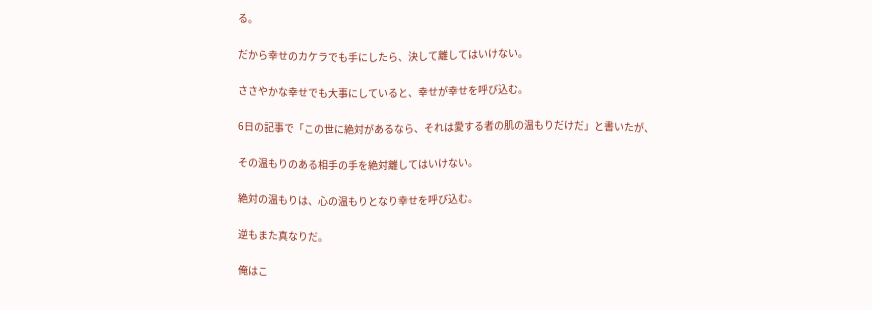る。

だから幸せのカケラでも手にしたら、決して離してはいけない。

ささやかな幸せでも大事にしていると、幸せが幸せを呼び込む。

6日の記事で「この世に絶対があるなら、それは愛する者の肌の温もりだけだ」と書いたが、

その温もりのある相手の手を絶対離してはいけない。

絶対の温もりは、心の温もりとなり幸せを呼び込む。

逆もまた真なりだ。

俺はこ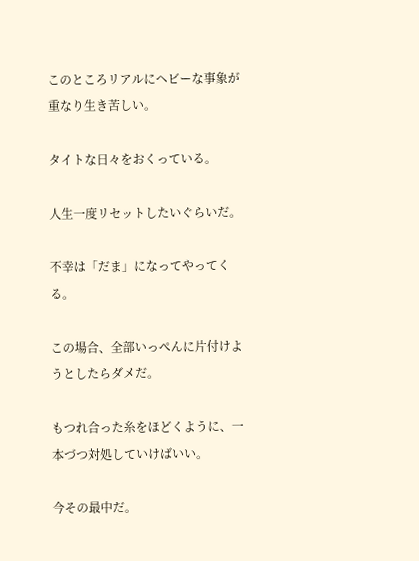このところリアルにヘビーな事象が重なり生き苦しい。

タイトな日々をおくっている。

人生一度リセットしたいぐらいだ。

不幸は「だま」になってやってくる。

この場合、全部いっぺんに片付けようとしたらダメだ。

もつれ合った糸をほどくように、一本づつ対処していけばいい。

今その最中だ。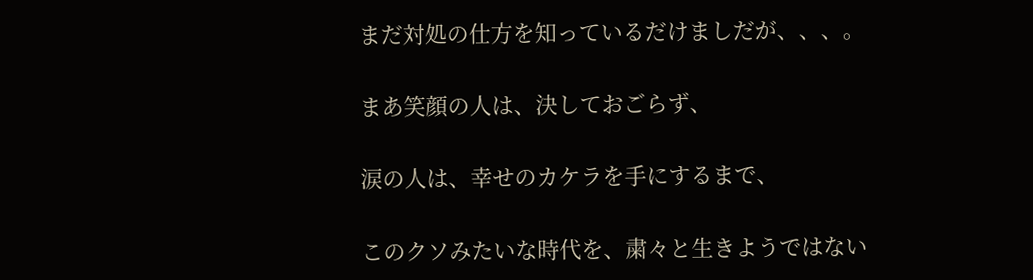まだ対処の仕方を知っているだけましだが、、、。

まあ笑顔の人は、決しておごらず、

涙の人は、幸せのカケラを手にするまで、

このクソみたいな時代を、粛々と生きようではない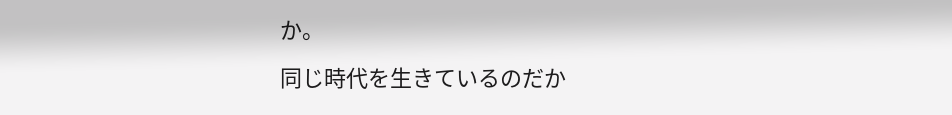か。

同じ時代を生きているのだか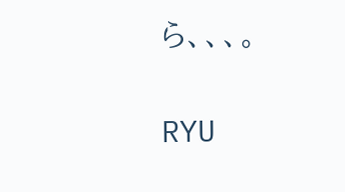ら、、、。

RYU